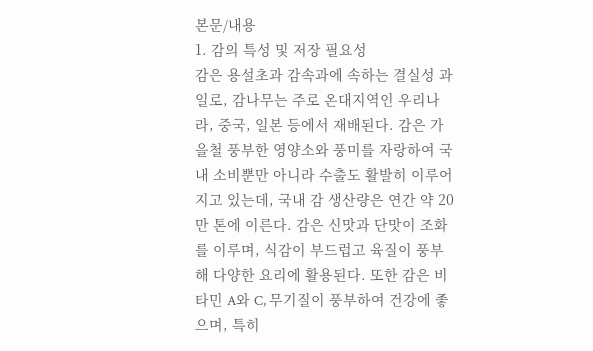본문/내용
1. 감의 특성 및 저장 필요성
감은 용설초과 감속과에 속하는 결실성 과일로, 감나무는 주로 온대지역인 우리나라, 중국, 일본 등에서 재배된다. 감은 가을철 풍부한 영양소와 풍미를 자랑하여 국내 소비뿐만 아니라 수출도 활발히 이루어지고 있는데, 국내 감 생산량은 연간 약 20만 톤에 이른다. 감은 신맛과 단맛이 조화를 이루며, 식감이 부드럽고 육질이 풍부해 다양한 요리에 활용된다. 또한 감은 비타민 A와 C, 무기질이 풍부하여 건강에 좋으며, 특히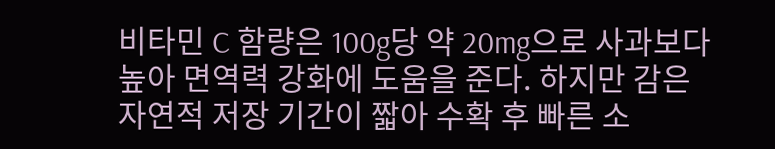비타민 C 함량은 100g당 약 20mg으로 사과보다 높아 면역력 강화에 도움을 준다. 하지만 감은 자연적 저장 기간이 짧아 수확 후 빠른 소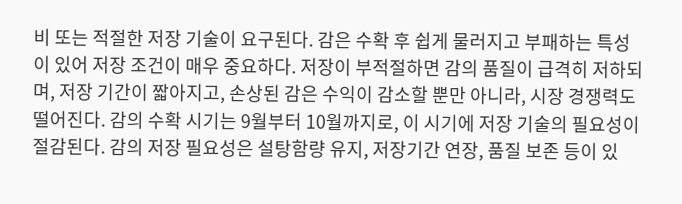비 또는 적절한 저장 기술이 요구된다. 감은 수확 후 쉽게 물러지고 부패하는 특성이 있어 저장 조건이 매우 중요하다. 저장이 부적절하면 감의 품질이 급격히 저하되며, 저장 기간이 짧아지고, 손상된 감은 수익이 감소할 뿐만 아니라, 시장 경쟁력도 떨어진다. 감의 수확 시기는 9월부터 10월까지로, 이 시기에 저장 기술의 필요성이 절감된다. 감의 저장 필요성은 설탕함량 유지, 저장기간 연장, 품질 보존 등이 있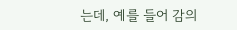는데, 예를 들어 감의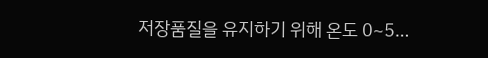저장품질을 유지하기 위해 온도 0~5…